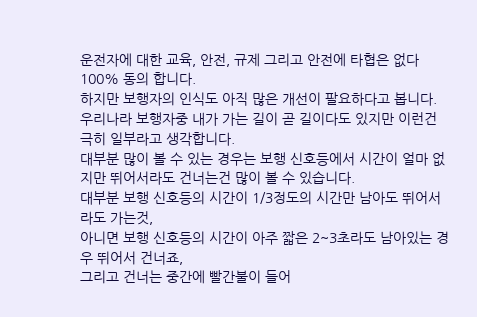운전자에 대한 교육, 안전, 규제 그리고 안전에 타협은 없다 100% 동의 합니다.
하지만 보행자의 인식도 아직 많은 개선이 팔요하다고 봅니다.
우리나라 보행자중 내가 가는 길이 곧 길이다도 있지만 이런건 극히 일부라고 생각합니다.
대부분 많이 볼 수 있는 경우는 보행 신호등에서 시간이 얼마 없지만 뛰어서라도 건너는건 많이 볼 수 있습니다.
대부분 보행 신호등의 시간이 1/3정도의 시간만 남아도 뛰어서라도 가는것,
아니면 보행 신호등의 시간이 아주 짧은 2~3초라도 남아있는 경우 뛰어서 건너죠,
그리고 건너는 중간에 빨간불이 들어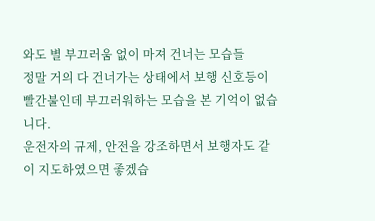와도 별 부끄러움 없이 마져 건너는 모습들
정말 거의 다 건너가는 상태에서 보행 신호등이 빨간불인데 부끄러워하는 모습을 본 기억이 없습니다.
운전자의 규제, 안전을 강조하면서 보행자도 같이 지도하였으면 좋겠습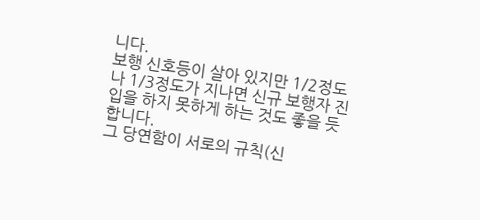니다.
보행 신호등이 살아 있지만 1/2정도나 1/3정도가 지나면 신규 보행자 진입을 하지 못하게 하는 것도 좋을 듯 합니다.
그 당연함이 서로의 규칙(신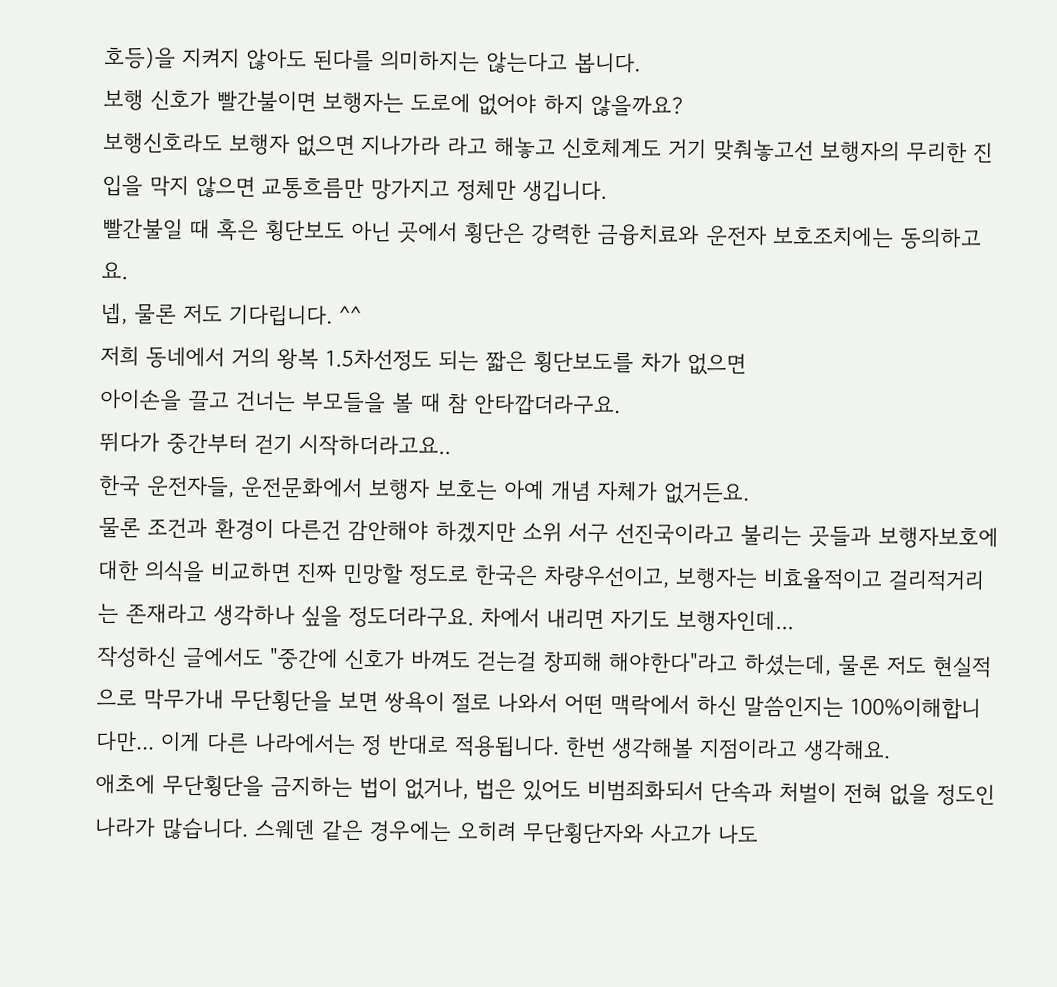호등)을 지켜지 않아도 된다를 의미하지는 않는다고 봅니다.
보행 신호가 빨간불이면 보행자는 도로에 없어야 하지 않을까요?
보행신호라도 보행자 없으면 지나가라 라고 해놓고 신호체계도 거기 맞춰놓고선 보행자의 무리한 진입을 막지 않으면 교통흐름만 망가지고 정체만 생깁니다.
빨간불일 때 혹은 횡단보도 아닌 곳에서 횡단은 강력한 금융치료와 운전자 보호조치에는 동의하고요.
넵, 물론 저도 기다립니다. ^^
저희 동네에서 거의 왕복 1.5차선정도 되는 짧은 횡단보도를 차가 없으면
아이손을 끌고 건너는 부모들을 볼 때 참 안타깝더라구요.
뛰다가 중간부터 걷기 시작하더라고요..
한국 운전자들, 운전문화에서 보행자 보호는 아예 개념 자체가 없거든요.
물론 조건과 환경이 다른건 감안해야 하겠지만 소위 서구 선진국이라고 불리는 곳들과 보행자보호에 대한 의식을 비교하면 진짜 민망할 정도로 한국은 차량우선이고, 보행자는 비효율적이고 걸리적거리는 존재라고 생각하나 싶을 정도더라구요. 차에서 내리면 자기도 보행자인데...
작성하신 글에서도 "중간에 신호가 바껴도 걷는걸 창피해 해야한다"라고 하셨는데, 물론 저도 현실적으로 막무가내 무단횡단을 보면 쌍욕이 절로 나와서 어떤 맥락에서 하신 말씀인지는 100%이해합니다만... 이게 다른 나라에서는 정 반대로 적용됩니다. 한번 생각해볼 지점이라고 생각해요.
애초에 무단횡단을 금지하는 법이 없거나, 법은 있어도 비범죄화되서 단속과 처벌이 전혀 없을 정도인 나라가 많습니다. 스웨덴 같은 경우에는 오히려 무단횡단자와 사고가 나도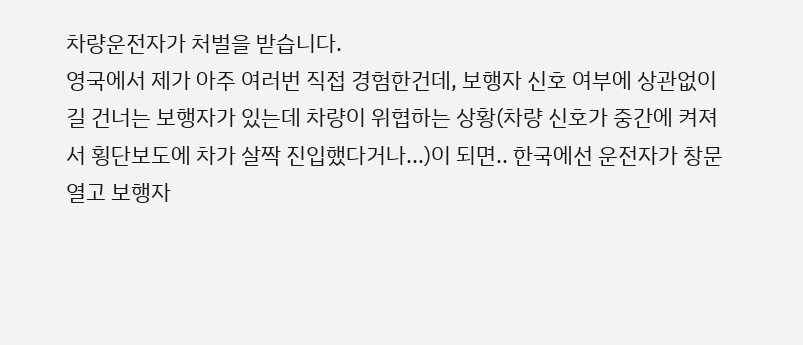차량운전자가 처벌을 받습니다.
영국에서 제가 아주 여러번 직접 경험한건데, 보행자 신호 여부에 상관없이 길 건너는 보행자가 있는데 차량이 위협하는 상황(차량 신호가 중간에 켜져서 횡단보도에 차가 살짝 진입했다거나...)이 되면.. 한국에선 운전자가 창문열고 보행자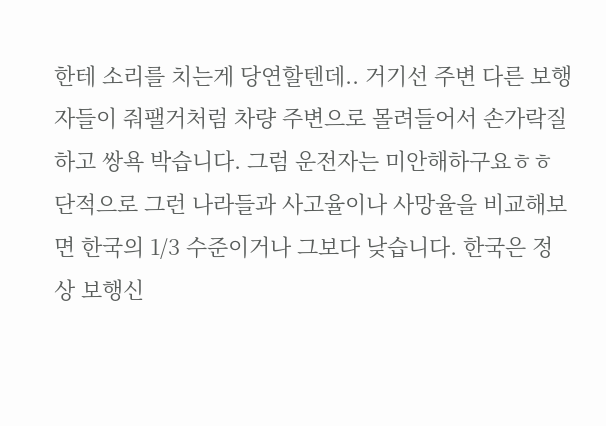한테 소리를 치는게 당연할텐데.. 거기선 주변 다른 보행자들이 줘팰거처럼 차량 주변으로 몰려들어서 손가락질하고 쌍욕 박습니다. 그럼 운전자는 미안해하구요ㅎㅎ
단적으로 그런 나라들과 사고율이나 사망율을 비교해보면 한국의 1/3 수준이거나 그보다 낮습니다. 한국은 정상 보행신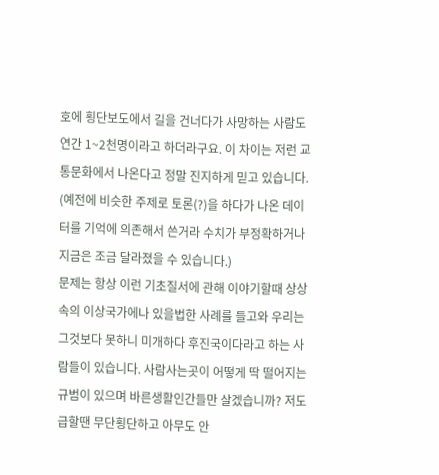호에 횡단보도에서 길을 건너다가 사망하는 사람도 연간 1~2천명이라고 하더라구요. 이 차이는 저런 교통문화에서 나온다고 정말 진지하게 믿고 있습니다.
(예전에 비슷한 주제로 토론(?)을 하다가 나온 데이터를 기억에 의존해서 쓴거라 수치가 부정확하거나 지금은 조금 달라졌을 수 있습니다.)
문제는 항상 이런 기초질서에 관해 이야기할때 상상속의 이상국가에나 있을법한 사례를 들고와 우리는 그것보다 못하니 미개하다 후진국이다라고 하는 사람들이 있습니다. 사람사는곳이 어떻게 딱 떨어지는 규범이 있으며 바른생활인간들만 살겠습니까? 저도 급할땐 무단횡단하고 아무도 안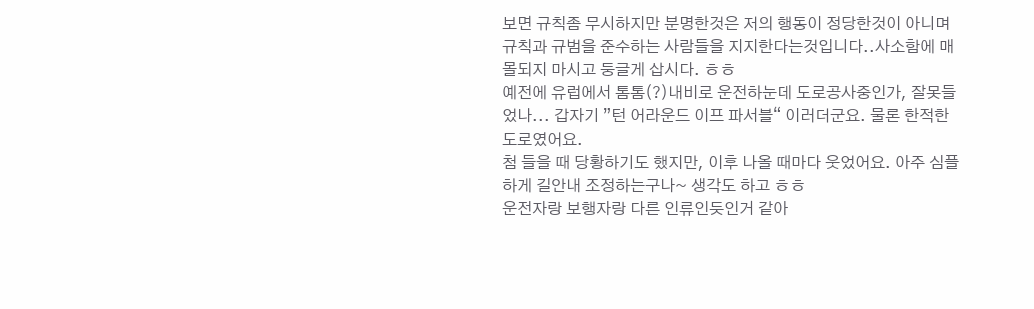보면 규칙좀 무시하지만 분명한것은 저의 행동이 정당한것이 아니며 규칙과 규범을 준수하는 사람들을 지지한다는것입니다..사소함에 매몰되지 마시고 둥글게 삽시다. ㅎㅎ
예전에 유럽에서 톰톰(?)내비로 운전하눈데 도로공사중인가, 잘못들었나... 갑자기 ”턴 어라운드 이프 파서블“ 이러더군요. 물론 한적한 도로였어요.
첨 들을 때 당황하기도 했지만, 이후 나올 때마다 웃었어요. 아주 심플하게 길안내 조정하는구나~ 생각도 하고 ㅎㅎ
운전자랑 보행자랑 다른 인류인듯인거 같아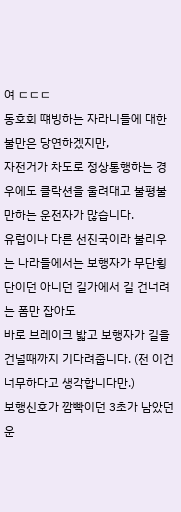여 ㄷㄷㄷ
동호회 떄빙하는 자라니들에 대한 불만은 당연하겠지만,
자전거가 차도로 정상통행하는 경우에도 클락션을 울려대고 불평불만하는 운전자가 많습니다.
유럽이나 다른 선진국이라 불리우는 나라들에서는 보행자가 무단횡단이던 아니던 길가에서 길 건너려는 폼만 잡아도
바로 브레이크 밟고 보행자가 길을 건널때까지 기다려줍니다. (전 이건 너무하다고 생각합니다만.)
보행신호가 깜빡이던 3초가 남았던 운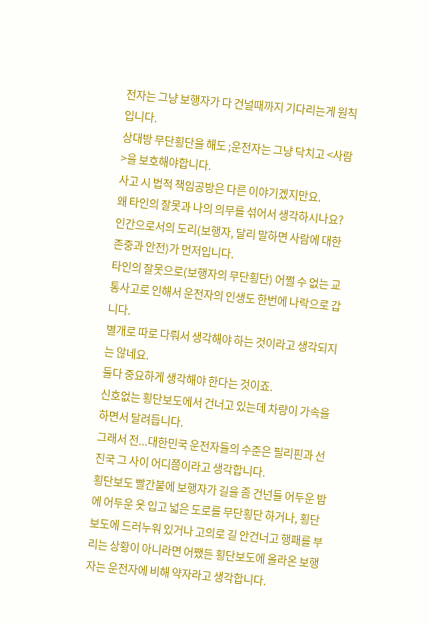전자는 그냥 보행자가 다 건널때까지 기다리는게 원칙입니다.
상대방 무단횡단을 해도 ;운전자는 그냥 닥치고 <사람>을 보호해야합니다.
사고 시 법적 책임공방은 다른 이야기겠지만요.
왜 타인의 잘못과 나의 의무를 섞어서 생각하시나요?
인간으로서의 도리(보행자, 달리 말하면 사람에 대한 존중과 안전)가 먼저입니다.
타인의 잘못으로(보행자의 무단횡단) 어쩔 수 없는 교통사고로 인해서 운전자의 인생도 한번에 나락으로 갑니다.
별개로 따로 다뤄서 생각해야 하는 것이라고 생각되지는 않네요.
둘다 중요하게 생각해야 한다는 것이죠.
신호없는 횡단보도에서 건너고 있는데 차량이 가속을 하면서 달려듭니다.
그래서 전...대한민국 운전자들의 수준은 필리핀과 선진국 그 사이 어디쯤이라고 생각합니다.
횡단보도 빨간불에 보행자가 길을 좀 건넌들 어두운 밤에 어두운 옷 입고 넓은 도로를 무단횡단 하거나, 횡단보도에 드러누워 있거나 고의로 길 안건너고 행패를 부리는 상황이 아니라면 어쨌든 횡단보도에 올라온 보행자는 운전자에 비해 약자라고 생각합니다.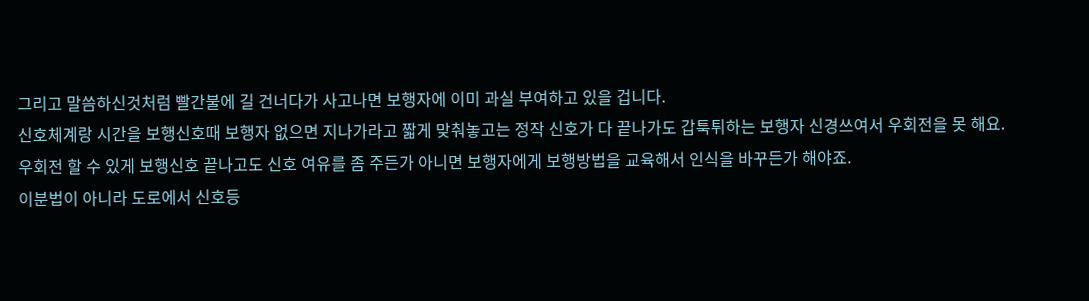그리고 말씀하신것처럼 빨간불에 길 건너다가 사고나면 보행자에 이미 과실 부여하고 있을 겁니다.
신호체계랑 시간을 보행신호때 보행자 없으면 지나가라고 짧게 맞춰놓고는 정작 신호가 다 끝나가도 갑툭튀하는 보행자 신경쓰여서 우회전을 못 해요.
우회전 할 수 있게 보행신호 끝나고도 신호 여유를 좀 주든가 아니면 보행자에게 보행방법을 교육해서 인식을 바꾸든가 해야죠.
이분법이 아니라 도로에서 신호등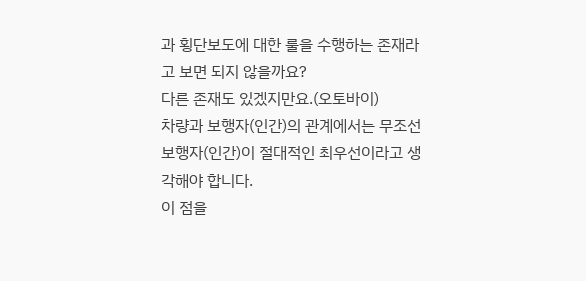과 횡단보도에 대한 룰을 수행하는 존재라고 보면 되지 않을까요?
다른 존재도 있겠지만요.(오토바이)
차량과 보행자(인간)의 관계에서는 무조선 보행자(인간)이 절대적인 최우선이라고 생각해야 합니다.
이 점을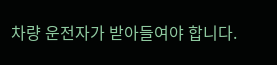차량 운전자가 받아들여야 합니다.